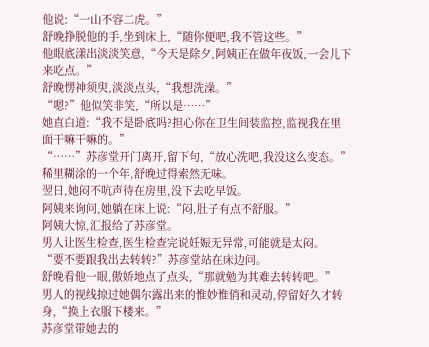他说:“一山不容二虎。”
舒晚挣脱他的手,坐到床上,“随你便吧,我不管这些。”
他眼底漾出淡淡笑意,“今天是除夕,阿姨正在做年夜饭,一会儿下来吃点。”
舒晚愣神须臾,淡淡点头,“我想洗澡。”
“嗯?”他似笑非笑,“所以是……”
她直白道:“我不是卧底吗?担心你在卫生间装监控,监视我在里面干嘛干嘛的。”
“……”苏彦堂开门离开,留下句,“放心洗吧,我没这么变态。”
稀里糊涂的一个年,舒晚过得索然无味。
翌日,她闷不吭声待在房里,没下去吃早饭。
阿姨来询问,她躺在床上说:“闷,肚子有点不舒服。”
阿姨大惊,汇报给了苏彦堂。
男人让医生检查,医生检查完说妊娠无异常,可能就是太闷。
“要不要跟我出去转转?”苏彦堂站在床边问。
舒晚看他一眼,傲娇地点了点头,“那就勉为其难去转转吧。”
男人的视线掠过她偶尔露出来的惟妙惟俏和灵动,停留好久才转身,“换上衣服下楼来。”
苏彦堂带她去的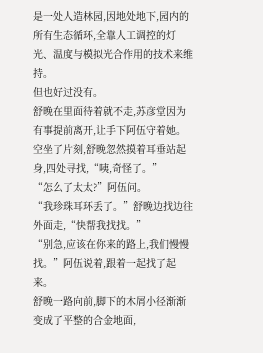是一处人造林园,因地处地下,园内的所有生态循环,全靠人工调控的灯光、温度与模拟光合作用的技术来维持。
但也好过没有。
舒晚在里面待着就不走,苏彦堂因为有事提前离开,让手下阿伍守着她。
空坐了片刻,舒晚忽然摸着耳垂站起身,四处寻找,“咦,奇怪了。”
“怎么了太太?”阿伍问。
“我珍珠耳环丢了。”舒晚边找边往外面走,“快帮我找找。”
“别急,应该在你来的路上,我们慢慢找。”阿伍说着,跟着一起找了起来。
舒晚一路向前,脚下的木屑小径渐渐变成了平整的合金地面,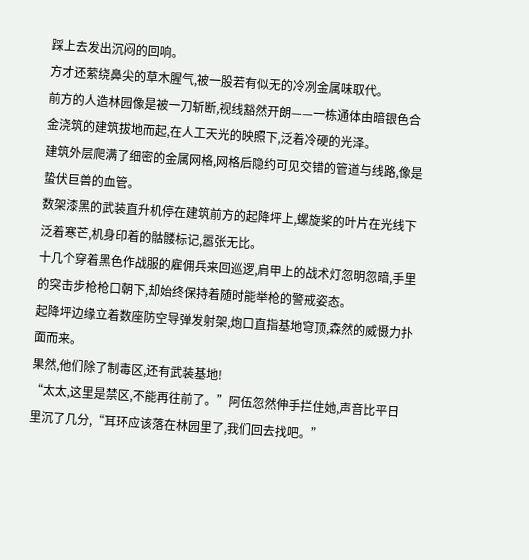踩上去发出沉闷的回响。
方才还萦绕鼻尖的草木腥气,被一股若有似无的冷冽金属味取代。
前方的人造林园像是被一刀斩断,视线豁然开朗——一栋通体由暗银色合金浇筑的建筑拔地而起,在人工天光的映照下,泛着冷硬的光泽。
建筑外层爬满了细密的金属网格,网格后隐约可见交错的管道与线路,像是蛰伏巨兽的血管。
数架漆黑的武装直升机停在建筑前方的起降坪上,螺旋桨的叶片在光线下泛着寒芒,机身印着的骷髅标记,嚣张无比。
十几个穿着黑色作战服的雇佣兵来回巡逻,肩甲上的战术灯忽明忽暗,手里的突击步枪枪口朝下,却始终保持着随时能举枪的警戒姿态。
起降坪边缘立着数座防空导弹发射架,炮口直指基地穹顶,森然的威慑力扑面而来。
果然,他们除了制毒区,还有武装基地!
“太太,这里是禁区,不能再往前了。”阿伍忽然伸手拦住她,声音比平日里沉了几分,“耳环应该落在林园里了,我们回去找吧。”